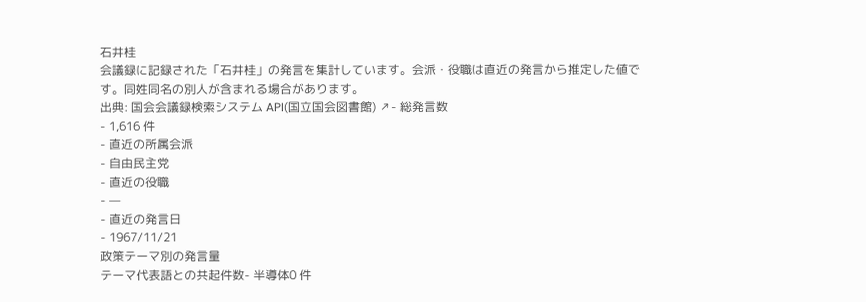石井桂
会議録に記録された「石井桂」の発言を集計しています。会派・役職は直近の発言から推定した値です。同姓同名の別人が含まれる場合があります。
出典: 国会会議録検索システム API(国立国会図書館) ↗- 総発言数
- 1,616 件
- 直近の所属会派
- 自由民主党
- 直近の役職
- —
- 直近の発言日
- 1967/11/21
政策テーマ別の発言量
テーマ代表語との共起件数- 半導体0 件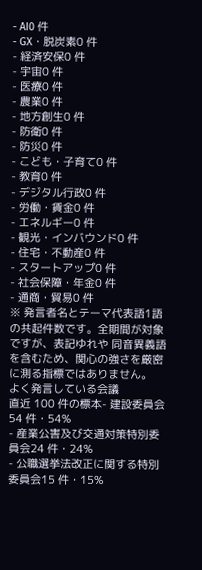- AI0 件
- GX・脱炭素0 件
- 経済安保0 件
- 宇宙0 件
- 医療0 件
- 農業0 件
- 地方創生0 件
- 防衛0 件
- 防災0 件
- こども・子育て0 件
- 教育0 件
- デジタル行政0 件
- 労働・賃金0 件
- エネルギー0 件
- 観光・インバウンド0 件
- 住宅・不動産0 件
- スタートアップ0 件
- 社会保障・年金0 件
- 通商・貿易0 件
※ 発言者名とテーマ代表語1語の共起件数です。全期間が対象ですが、表記ゆれや 同音異義語を含むため、関心の強さを厳密に測る指標ではありません。
よく発言している会議
直近 100 件の標本- 建設委員会54 件・54%
- 産業公害及び交通対策特別委員会24 件・24%
- 公職選挙法改正に関する特別委員会15 件・15%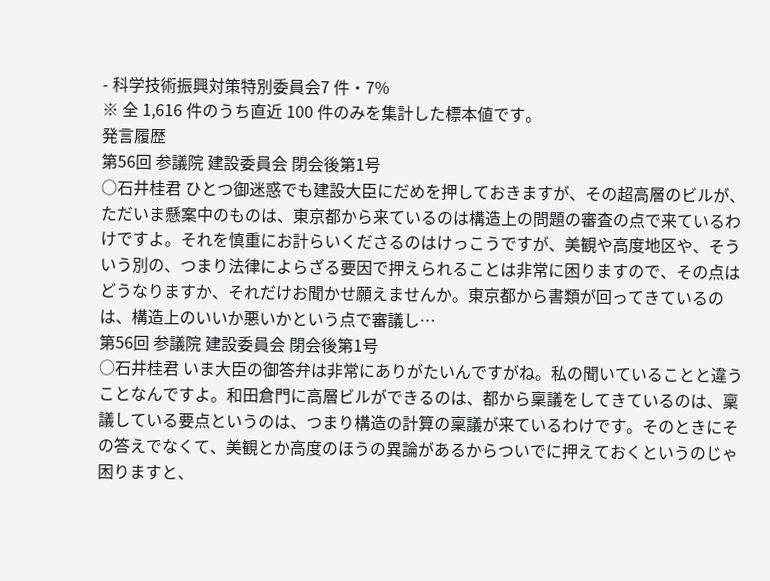- 科学技術振興対策特別委員会7 件・7%
※ 全 1,616 件のうち直近 100 件のみを集計した標本値です。
発言履歴
第56回 参議院 建設委員会 閉会後第1号
○石井桂君 ひとつ御迷惑でも建設大臣にだめを押しておきますが、その超高層のビルが、ただいま懸案中のものは、東京都から来ているのは構造上の問題の審査の点で来ているわけですよ。それを慎重にお計らいくださるのはけっこうですが、美観や高度地区や、そういう別の、つまり法律によらざる要因で押えられることは非常に困りますので、その点はどうなりますか、それだけお聞かせ願えませんか。東京都から書類が回ってきているのは、構造上のいいか悪いかという点で審議し…
第56回 参議院 建設委員会 閉会後第1号
○石井桂君 いま大臣の御答弁は非常にありがたいんですがね。私の聞いていることと違うことなんですよ。和田倉門に高層ビルができるのは、都から稟議をしてきているのは、稟議している要点というのは、つまり構造の計算の稟議が来ているわけです。そのときにその答えでなくて、美観とか高度のほうの異論があるからついでに押えておくというのじゃ困りますと、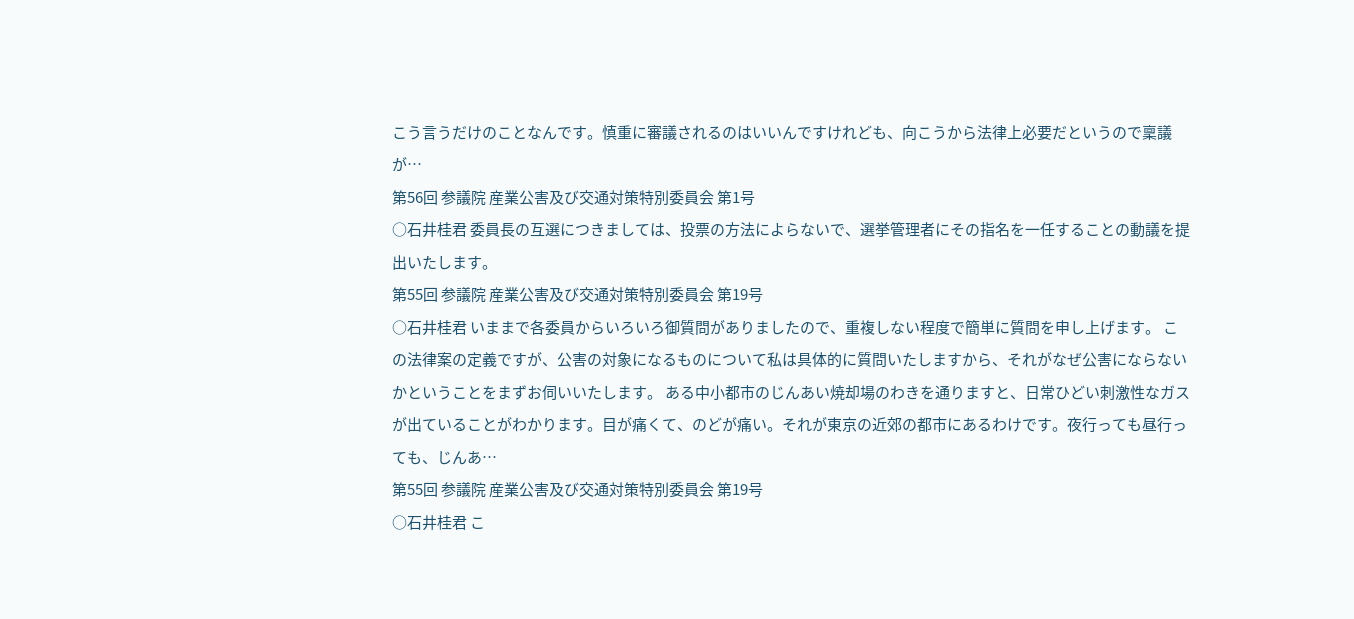こう言うだけのことなんです。慎重に審議されるのはいいんですけれども、向こうから法律上必要だというので稟議が…
第56回 参議院 産業公害及び交通対策特別委員会 第1号
○石井桂君 委員長の互選につきましては、投票の方法によらないで、選挙管理者にその指名を一任することの動議を提出いたします。
第55回 参議院 産業公害及び交通対策特別委員会 第19号
○石井桂君 いままで各委員からいろいろ御質問がありましたので、重複しない程度で簡単に質問を申し上げます。 この法律案の定義ですが、公害の対象になるものについて私は具体的に質問いたしますから、それがなぜ公害にならないかということをまずお伺いいたします。 ある中小都市のじんあい焼却場のわきを通りますと、日常ひどい刺激性なガスが出ていることがわかります。目が痛くて、のどが痛い。それが東京の近郊の都市にあるわけです。夜行っても昼行っても、じんあ…
第55回 参議院 産業公害及び交通対策特別委員会 第19号
○石井桂君 こ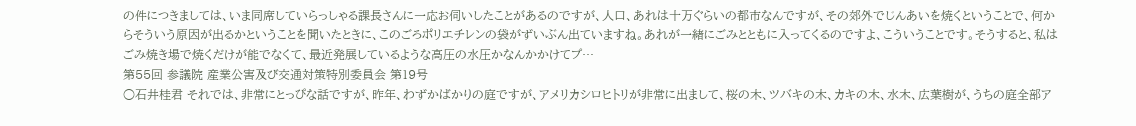の件につきましては、いま同席していらっしゃる課長さんに一応お伺いしたことがあるのですが、人口、あれは十万ぐらいの都市なんですが、その郊外でじんあいを焼くということで、何からそういう原因が出るかということを聞いたときに、このごろポリエチレンの袋がずいぶん出ていますね。あれが一緒にごみとともに入ってくるのですよ、こういうことです。そうすると、私はごみ焼き場で焼くだけが能でなくて、最近発展しているような高圧の水圧かなんかかけてプ…
第55回 参議院 産業公害及び交通対策特別委員会 第19号
○石井桂君 それでは、非常にとっぴな話ですが、昨年、わずかばかりの庭ですが、アメリカシロヒトリが非常に出まして、桜の木、ツバキの木、カキの木、水木、広葉樹が、うちの庭全部ア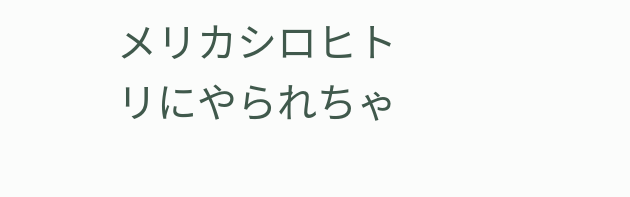メリカシロヒトリにやられちゃ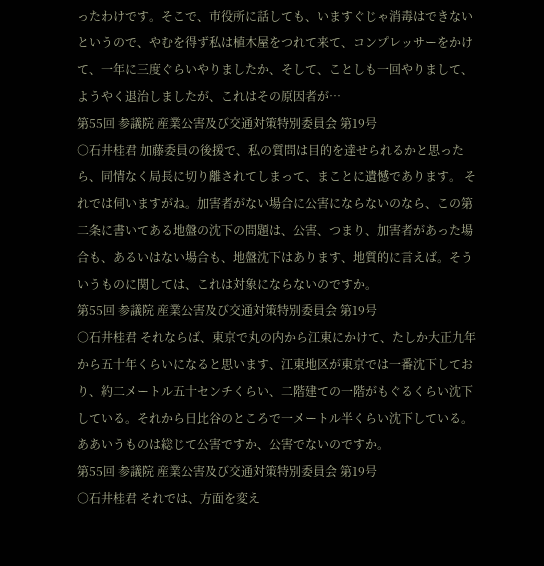ったわけです。そこで、市役所に話しても、いますぐじゃ消毒はできないというので、やむを得ず私は植木屋をつれて来て、コンプレッサーをかけて、一年に三度ぐらいやりましたか、そして、ことしも一回やりまして、ようやく退治しましたが、これはその原因者が…
第55回 参議院 産業公害及び交通対策特別委員会 第19号
○石井桂君 加藤委員の後援で、私の質問は目的を達せられるかと思ったら、同情なく局長に切り離されてしまって、まことに遺憾であります。 それでは伺いますがね。加害者がない場合に公害にならないのなら、この第二条に書いてある地盤の沈下の問題は、公害、つまり、加害者があった場合も、あるいはない場合も、地盤沈下はあります、地質的に言えば。そういうものに関しては、これは対象にならないのですか。
第55回 参議院 産業公害及び交通対策特別委員会 第19号
○石井桂君 それならば、東京で丸の内から江東にかけて、たしか大正九年から五十年くらいになると思います、江東地区が東京では一番沈下しており、約二メートル五十センチくらい、二階建ての一階がもぐるくらい沈下している。それから日比谷のところで一メートル半くらい沈下している。ああいうものは総じて公害ですか、公害でないのですか。
第55回 参議院 産業公害及び交通対策特別委員会 第19号
○石井桂君 それでは、方面を変え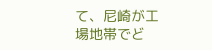て、尼崎が工場地帯でど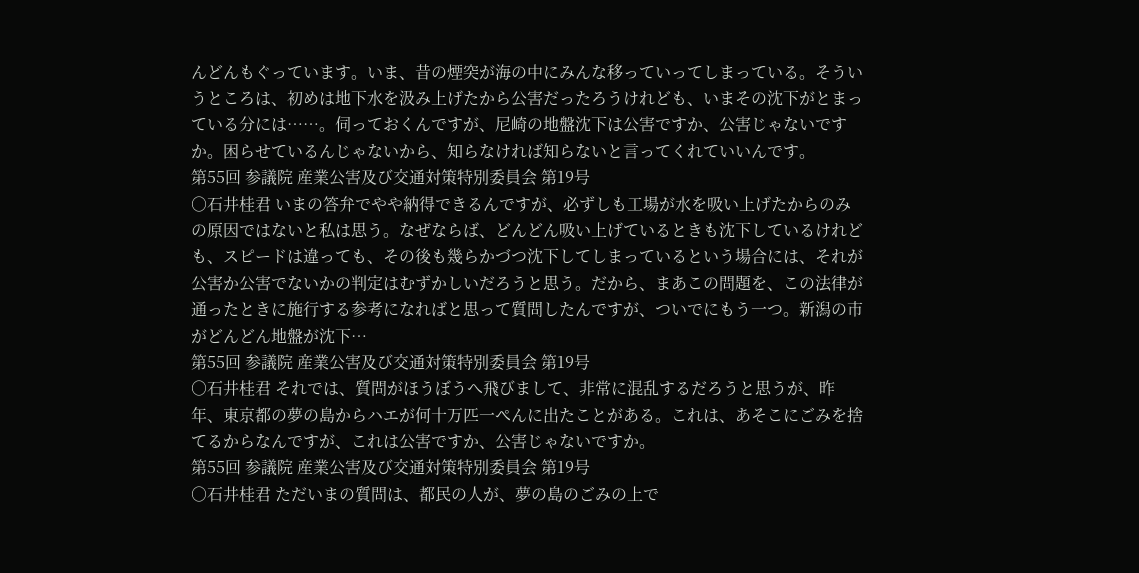んどんもぐっています。いま、昔の煙突が海の中にみんな移っていってしまっている。そういうところは、初めは地下水を汲み上げたから公害だったろうけれども、いまその沈下がとまっている分には……。伺っておくんですが、尼崎の地盤沈下は公害ですか、公害じゃないですか。困らせているんじゃないから、知らなければ知らないと言ってくれていいんです。
第55回 参議院 産業公害及び交通対策特別委員会 第19号
○石井桂君 いまの答弁でやや納得できるんですが、必ずしも工場が水を吸い上げたからのみの原因ではないと私は思う。なぜならば、どんどん吸い上げているときも沈下しているけれども、スピードは違っても、その後も幾らかづつ沈下してしまっているという場合には、それが公害か公害でないかの判定はむずかしいだろうと思う。だから、まあこの問題を、この法律が通ったときに施行する参考になればと思って質問したんですが、ついでにもう一つ。新潟の市がどんどん地盤が沈下…
第55回 参議院 産業公害及び交通対策特別委員会 第19号
○石井桂君 それでは、質問がほうぼうへ飛びまして、非常に混乱するだろうと思うが、昨年、東京都の夢の島からハエが何十万匹一ぺんに出たことがある。これは、あそこにごみを捨てるからなんですが、これは公害ですか、公害じゃないですか。
第55回 参議院 産業公害及び交通対策特別委員会 第19号
○石井桂君 ただいまの質問は、都民の人が、夢の島のごみの上で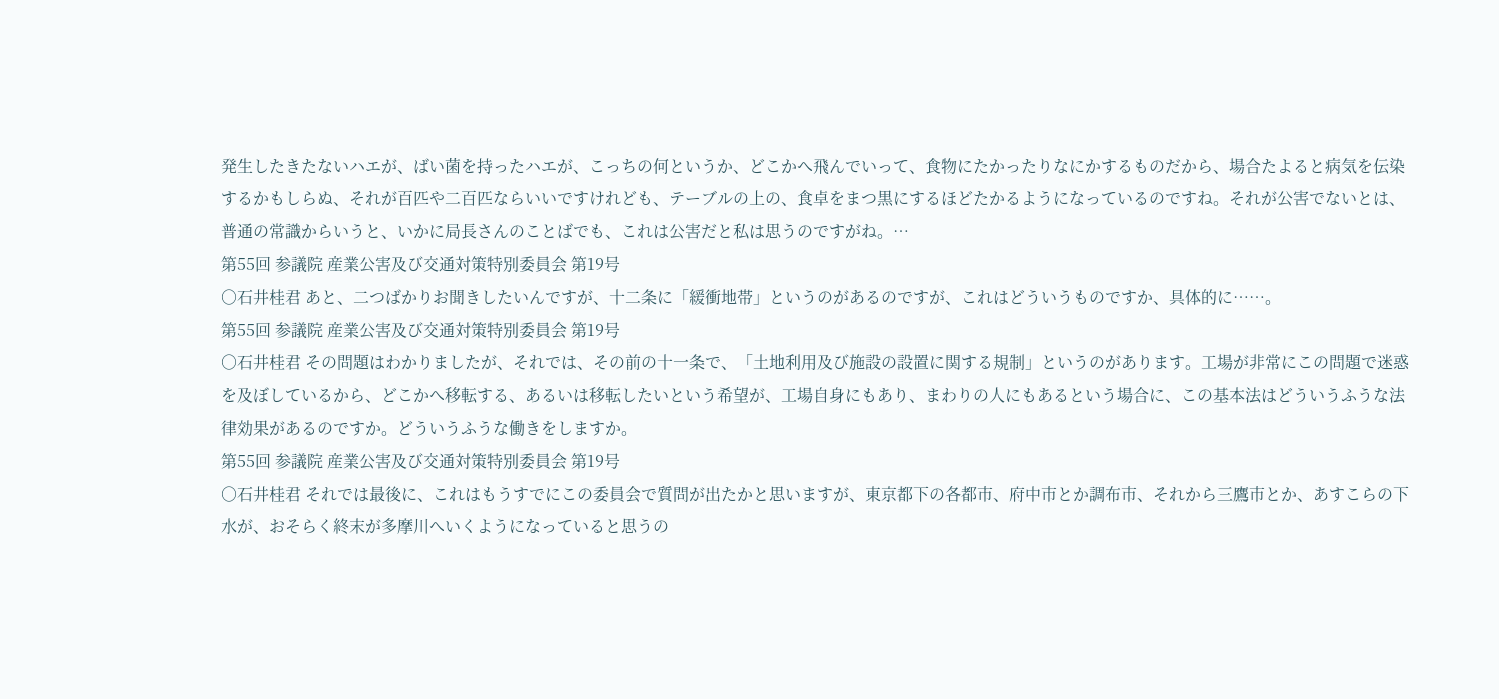発生したきたないハエが、ばい菌を持ったハエが、こっちの何というか、どこかへ飛んでいって、食物にたかったりなにかするものだから、場合たよると病気を伝染するかもしらぬ、それが百匹や二百匹ならいいですけれども、テーブルの上の、食卓をまつ黒にするほどたかるようになっているのですね。それが公害でないとは、普通の常識からいうと、いかに局長さんのことばでも、これは公害だと私は思うのですがね。…
第55回 参議院 産業公害及び交通対策特別委員会 第19号
○石井桂君 あと、二つばかりお聞きしたいんですが、十二条に「緩衝地帯」というのがあるのですが、これはどういうものですか、具体的に……。
第55回 参議院 産業公害及び交通対策特別委員会 第19号
○石井桂君 その問題はわかりましたが、それでは、その前の十一条で、「土地利用及び施設の設置に関する規制」というのがあります。工場が非常にこの問題で迷惑を及ぼしているから、どこかへ移転する、あるいは移転したいという希望が、工場自身にもあり、まわりの人にもあるという場合に、この基本法はどういうふうな法律効果があるのですか。どういうふうな働きをしますか。
第55回 参議院 産業公害及び交通対策特別委員会 第19号
○石井桂君 それでは最後に、これはもうすでにこの委員会で質問が出たかと思いますが、東京都下の各都市、府中市とか調布市、それから三鷹市とか、あすこらの下水が、おそらく終末が多摩川へいくようになっていると思うの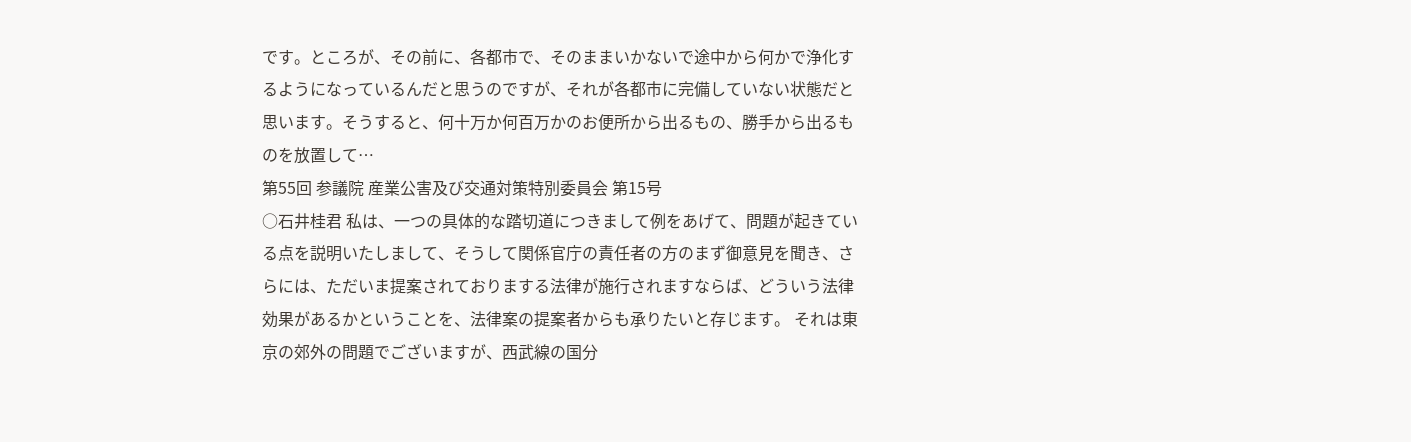です。ところが、その前に、各都市で、そのままいかないで途中から何かで浄化するようになっているんだと思うのですが、それが各都市に完備していない状態だと思います。そうすると、何十万か何百万かのお便所から出るもの、勝手から出るものを放置して…
第55回 参議院 産業公害及び交通対策特別委員会 第15号
○石井桂君 私は、一つの具体的な踏切道につきまして例をあげて、問題が起きている点を説明いたしまして、そうして関係官庁の責任者の方のまず御意見を聞き、さらには、ただいま提案されておりまする法律が施行されますならば、どういう法律効果があるかということを、法律案の提案者からも承りたいと存じます。 それは東京の郊外の問題でございますが、西武線の国分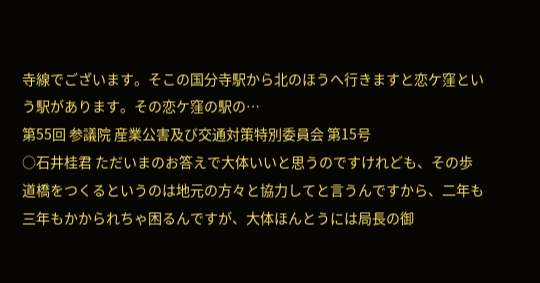寺線でございます。そこの国分寺駅から北のほうへ行きますと恋ケ窪という駅があります。その恋ケ窪の駅の…
第55回 参議院 産業公害及び交通対策特別委員会 第15号
○石井桂君 ただいまのお答えで大体いいと思うのですけれども、その歩道橋をつくるというのは地元の方々と協力してと言うんですから、二年も三年もかかられちゃ困るんですが、大体ほんとうには局長の御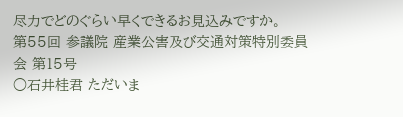尽力でどのぐらい早くできるお見込みですか。
第55回 参議院 産業公害及び交通対策特別委員会 第15号
○石井桂君 ただいま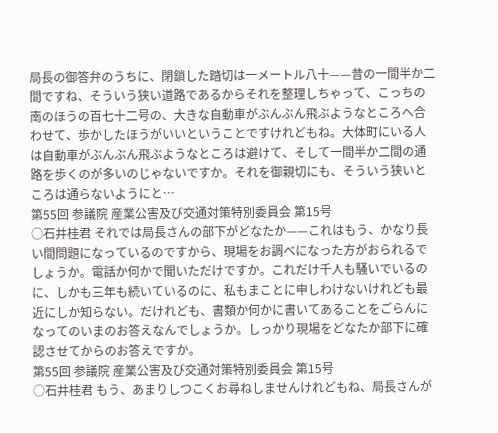局長の御答弁のうちに、閉鎖した踏切は一メートル八十——昔の一間半か二間ですね、そういう狭い道路であるからそれを整理しちゃって、こっちの南のほうの百七十二号の、大きな自動車がぶんぶん飛ぶようなところへ合わせて、歩かしたほうがいいということですけれどもね。大体町にいる人は自動車がぶんぶん飛ぶようなところは避けて、そして一間半か二間の通路を歩くのが多いのじゃないですか。それを御親切にも、そういう狭いところは通らないようにと…
第55回 参議院 産業公害及び交通対策特別委員会 第15号
○石井桂君 それでは局長さんの部下がどなたか——これはもう、かなり長い間問題になっているのですから、現場をお調べになった方がおられるでしょうか。電話か何かで聞いただけですか。これだけ千人も騒いでいるのに、しかも三年も続いているのに、私もまことに申しわけないけれども最近にしか知らない。だけれども、書類か何かに書いてあることをごらんになってのいまのお答えなんでしょうか。しっかり現場をどなたか部下に確認させてからのお答えですか。
第55回 参議院 産業公害及び交通対策特別委員会 第15号
○石井桂君 もう、あまりしつこくお尋ねしませんけれどもね、局長さんが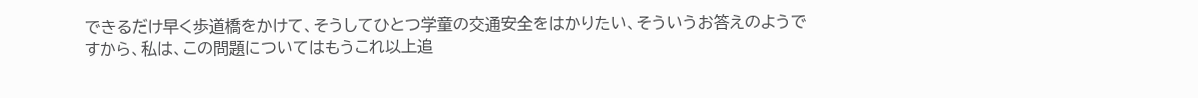できるだけ早く歩道橋をかけて、そうしてひとつ学童の交通安全をはかりたい、そういうお答えのようですから、私は、この問題についてはもうこれ以上追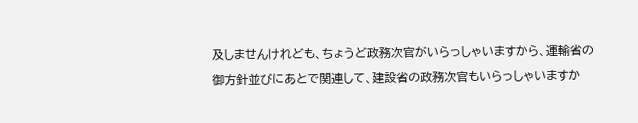及しませんけれども、ちょうど政務次官がいらっしゃいますから、運輸省の御方針並びにあとで関連して、建設省の政務次官もいらっしゃいますか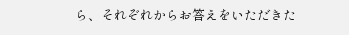ら、それぞれからお答えをいただきた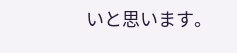いと思います。